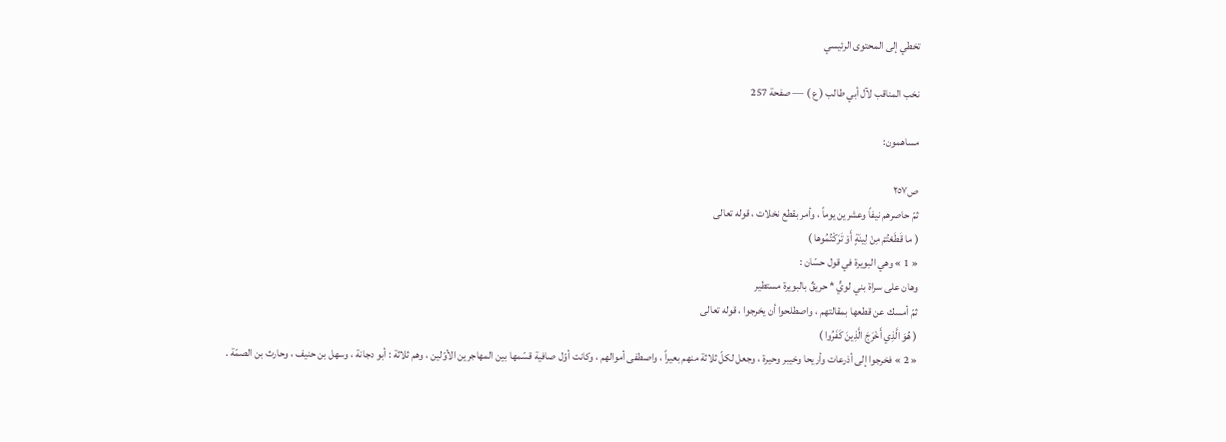تخطي إلى المحتوى الرئيسي

نخب المناقب لآل أبي طالب ( ع ) — صفحة 257

مساهمون:

ص٢٥٧
ثمّ حاصرهم نيفاً وعشرين يوماً ، وأمر بقطع نخلات ، قوله تعالى
( ما قَطَعْتُمْ مِنْ لِينَةٍ أَوْ تَرَكْتُمُوها )
« 1 » وهي البويرة في قول حسّان :
وهان على سراة بني لويٍّ * حريقٌ بالبويرة مستطير
ثمّ أمسك عن قطعها بمقالتهم ، واصطلحوا أن يخرجوا ، قوله تعالى
( هُوَ الَّذِي أَخْرَجَ الَّذِينَ كَفَرُوا )
« 2 » فخرجوا إلى أذرعات وأريحا وخيبر وحيرة ، وجعل لكلّ ثلاثة منهم بعيراً ، واصطفى أموالهم ، وكانت أوّل صافية قسّمها بين المهاجرين الأوّلين ، وهم ثلاثة : أبو دجانة ، وسهل بن حنيف ، وحارث بن الصمّة .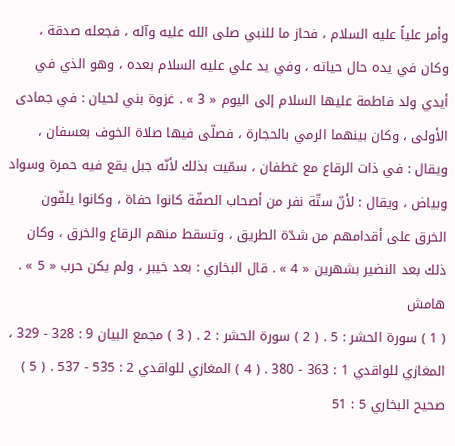وأمر علياً عليه السلام ، فحاز ما للنبي صلى الله عليه وآله ، فجعله صدقة ، وكان في يده حال حياته ، وفي يد علي عليه السلام بعده ، وهو الذي في أيدي ولد فاطمة عليها السلام إلى اليوم « 3 » . غزوة بني لحيان : في جمادى الأولى ، وكان بينهما الرمي بالحجارة ، فصلّى فيها صلاة الخوف بعسفان ، ويقال : في ذات الرقاع مع غطفان ، سمّيت بذلك لأنّه جبل يقع فيه حمرة وسواد وبياض ، ويقال : لأنّ ستّة نفر من أصحاب الصفّة كانوا حفاة ، وكانوا يلفّون الخرق على أقدامهم من شدّة الطريق ، وتسقط منهم الرقاع والخرق ، وكان ذلك بعد النضير بشهرين « 4 » . قال البخاري : بعد خيبر ، ولم يكن حرب « 5 » .
هامش
( 1 ) سورة الحشر : 5 . ( 2 ) سورة الحشر : 2 . ( 3 ) مجمع البيان 9 : 328 - 329 ، المغازي للواقدي 1 : 363 - 380 . ( 4 ) المغازي للواقدي 2 : 535 - 537 . ( 5 ) صحيح البخاري 5 : 51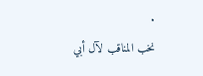.
نخب المناقب لآل أبي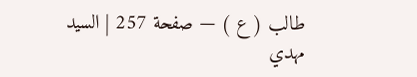طالب ( ع ) — صفحة 257 | السيد مهدي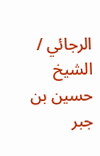الرجائي / الشيخ حسين بن جبر